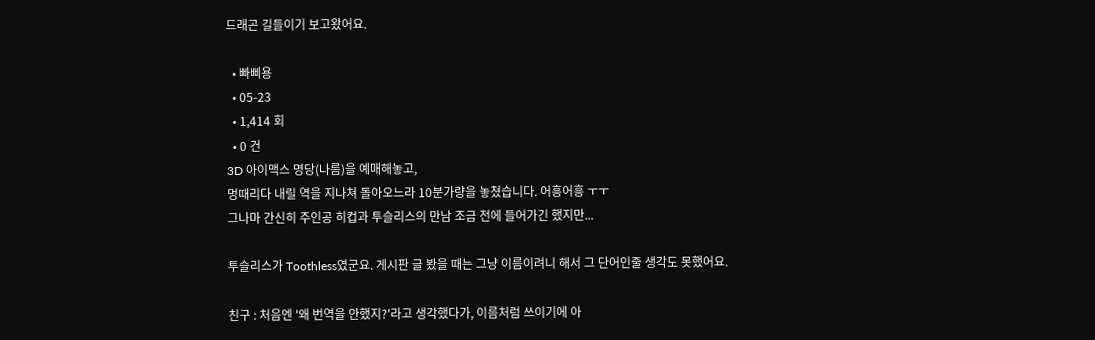드래곤 길들이기 보고왔어요.

  • 빠삐용
  • 05-23
  • 1,414 회
  • 0 건
3D 아이맥스 명당(나름)을 예매해놓고,
멍때리다 내릴 역을 지나쳐 돌아오느라 10분가량을 놓쳤습니다. 어흥어흥 ㅜㅜ
그나마 간신히 주인공 히컵과 투슬리스의 만남 조금 전에 들어가긴 했지만...

투슬리스가 Toothless였군요. 게시판 글 봤을 때는 그냥 이름이려니 해서 그 단어인줄 생각도 못했어요.

친구 : 처음엔 '왜 번역을 안했지?'라고 생각했다가, 이름처럼 쓰이기에 아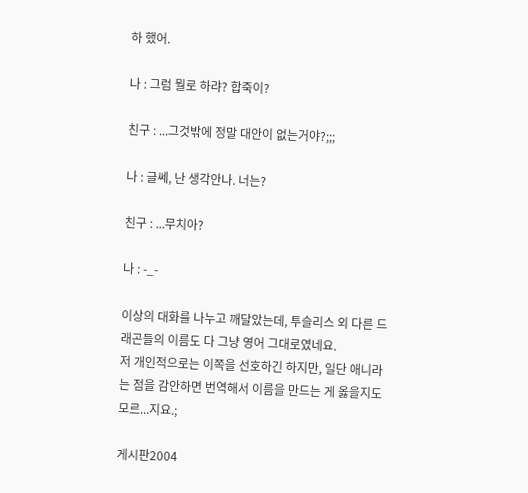하 했어.

나 : 그럼 뭘로 하랴? 합죽이?

친구 : ...그것밖에 정말 대안이 없는거야?;;;

나 : 글쎄, 난 생각안나. 너는?

친구 : ...무치아?

나 : -_-

이상의 대화를 나누고 깨달았는데, 투슬리스 외 다른 드래곤들의 이름도 다 그냥 영어 그대로였네요.
저 개인적으로는 이쪽을 선호하긴 하지만, 일단 애니라는 점을 감안하면 번역해서 이름을 만드는 게 옳을지도 모르...지요.;

게시판2004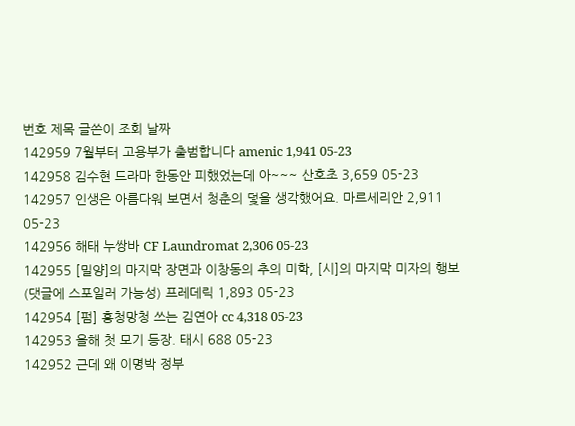번호 제목 글쓴이 조회 날짜
142959 7월부터 고용부가 출범합니다 amenic 1,941 05-23
142958 김수현 드라마 한동안 피했었는데 아~~~ 산호초 3,659 05-23
142957 인생은 아름다워 보면서 청춘의 덫을 생각했어요. 마르세리안 2,911 05-23
142956 해태 누쌍바 CF Laundromat 2,306 05-23
142955 [밀양]의 마지막 장면과 이창동의 추의 미학, [시]의 마지막 미자의 행보 (댓글에 스포일러 가능성) 프레데릭 1,893 05-23
142954 [펌] 흥청망청 쓰는 김연아 cc 4,318 05-23
142953 올해 첫 모기 등장. 태시 688 05-23
142952 근데 왜 이명박 정부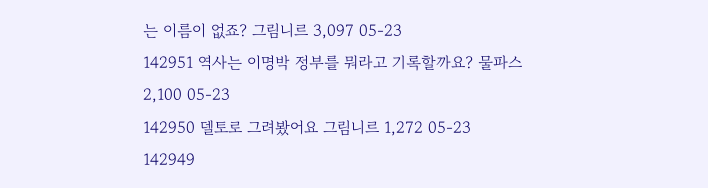는 이름이 없죠? 그림니르 3,097 05-23
142951 역사는 이명박 정부를 뭐라고 기록할까요? 물파스 2,100 05-23
142950 델토로 그려봤어요 그림니르 1,272 05-23
142949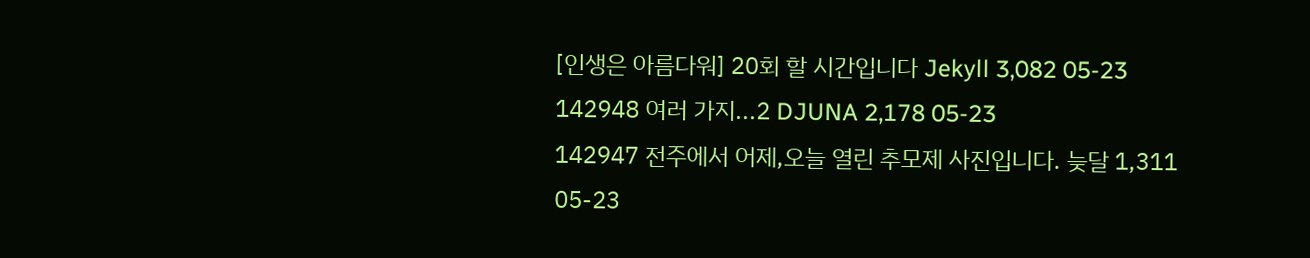[인생은 아름다워] 20회 할 시간입니다 Jekyll 3,082 05-23
142948 여러 가지...2 DJUNA 2,178 05-23
142947 전주에서 어제,오늘 열린 추모제 사진입니다. 늦달 1,311 05-23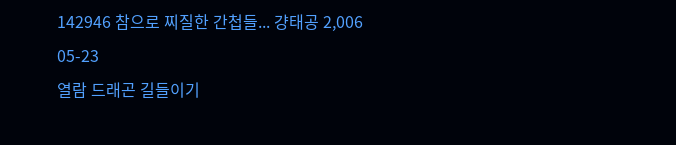142946 참으로 찌질한 간첩들... 걍태공 2,006 05-23
열람 드래곤 길들이기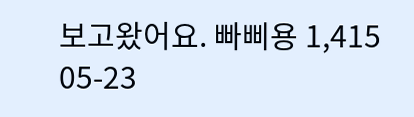보고왔어요. 빠삐용 1,415 05-23